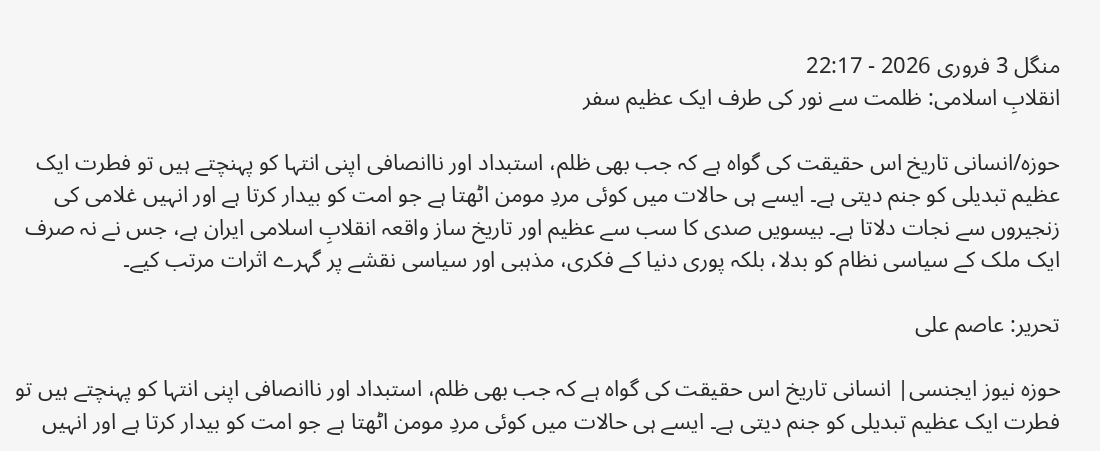منگل 3 فروری 2026 - 22:17
انقلابِ اسلامی: ظلمت سے نور کی طرف ایک عظیم سفر

حوزہ/انسانی تاریخ اس حقیقت کی گواہ ہے کہ جب بھی ظلم، استبداد اور ناانصافی اپنی انتہا کو پہنچتے ہیں تو فطرت ایک عظیم تبدیلی کو جنم دیتی ہے۔ ایسے ہی حالات میں کوئی مردِ مومن اٹھتا ہے جو امت کو بیدار کرتا ہے اور انہیں غلامی کی زنجیروں سے نجات دلاتا ہے۔ بیسویں صدی کا سب سے عظیم اور تاریخ ساز واقعہ انقلابِ اسلامی ایران ہے، جس نے نہ صرف ایک ملک کے سیاسی نظام کو بدلا، بلکہ پوری دنیا کے فکری، مذہبی اور سیاسی نقشے پر گہرے اثرات مرتب کیے۔

تحریر: عاصم علی

حوزہ نیوز ایجنسی| انسانی تاریخ اس حقیقت کی گواہ ہے کہ جب بھی ظلم، استبداد اور ناانصافی اپنی انتہا کو پہنچتے ہیں تو فطرت ایک عظیم تبدیلی کو جنم دیتی ہے۔ ایسے ہی حالات میں کوئی مردِ مومن اٹھتا ہے جو امت کو بیدار کرتا ہے اور انہیں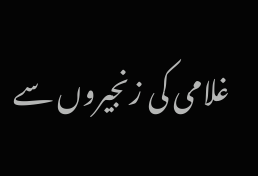غلامی کی زنجیروں سے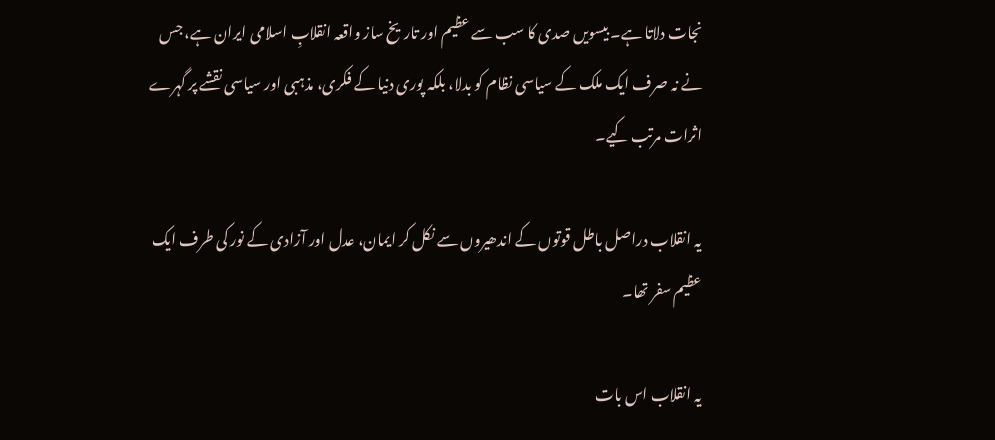نجات دلاتا ہے۔ بیسویں صدی کا سب سے عظیم اور تاریخ ساز واقعہ انقلابِ اسلامی ایران ہے، جس نے نہ صرف ایک ملک کے سیاسی نظام کو بدلا، بلکہ پوری دنیا کے فکری، مذہبی اور سیاسی نقشے پر گہرے اثرات مرتب کیے۔

یہ انقلاب دراصل باطل قوتوں کے اندھیروں سے نکل کر ایمان، عدل اور آزادی کے نور کی طرف ایک عظیم سفر تھا۔

یہ انقلاب اس بات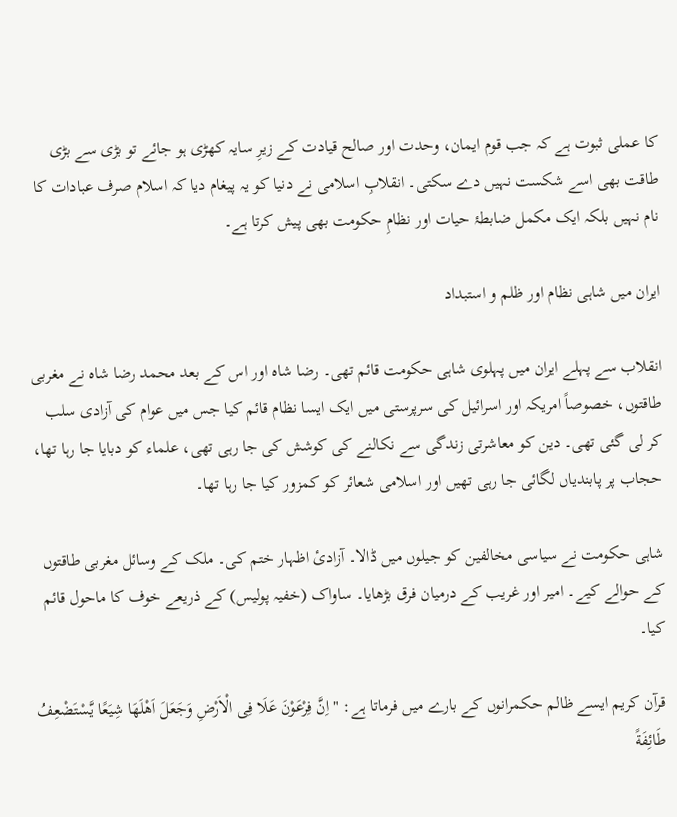کا عملی ثبوت ہے کہ جب قوم ایمان، وحدت اور صالح قیادت کے زیرِ سایہ کھڑی ہو جائے تو بڑی سے بڑی طاقت بھی اسے شکست نہیں دے سکتی۔ انقلابِ اسلامی نے دنیا کو یہ پیغام دیا کہ اسلام صرف عبادات کا نام نہیں بلکہ ایک مکمل ضابطۂ حیات اور نظامِ حکومت بھی پیش کرتا ہے۔

ایران میں شاہی نظام اور ظلم و استبداد

انقلاب سے پہلے ایران میں پہلوی شاہی حکومت قائم تھی۔ رضا شاہ اور اس کے بعد محمد رضا شاہ نے مغربی طاقتوں، خصوصاً امریکہ اور اسرائیل کی سرپرستی میں ایک ایسا نظام قائم کیا جس میں عوام کی آزادی سلب کر لی گئی تھی۔ دین کو معاشرتی زندگی سے نکالنے کی کوشش کی جا رہی تھی، علماء کو دبایا جا رہا تھا، حجاب پر پابندیاں لگائی جا رہی تھیں اور اسلامی شعائر کو کمزور کیا جا رہا تھا۔

شاہی حکومت نے سیاسی مخالفین کو جیلوں میں ڈالا۔ آزادیٔ اظہار ختم کی۔ ملک کے وسائل مغربی طاقتوں کے حوالے کیے۔ امیر اور غریب کے درمیان فرق بڑھایا۔ ساواک (خفیہ پولیس) کے ذریعے خوف کا ماحول قائم کیا۔

قرآن کریم ایسے ظالم حکمرانوں کے بارے میں فرماتا ہے: "اِنَّ فِرْعَوْنَ عَلَا فِی الْاَرْضِ وَجَعَلَ اَھْلَھَا شِیَعًا یَّسْتَضْعِفُ طَائِفَةً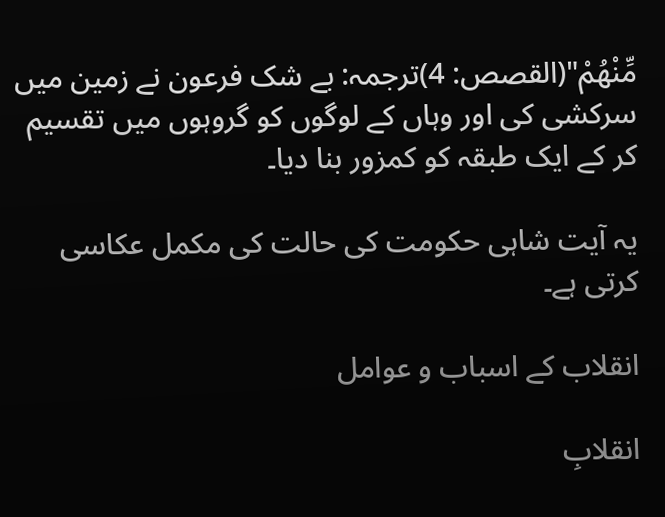مِّنْھُمْ"(القصص: 4)ترجمہ: بے شک فرعون نے زمین میں سرکشی کی اور وہاں کے لوگوں کو گروہوں میں تقسیم کر کے ایک طبقہ کو کمزور بنا دیا۔

یہ آیت شاہی حکومت کی حالت کی مکمل عکاسی کرتی ہے۔

انقلاب کے اسباب و عوامل

انقلابِ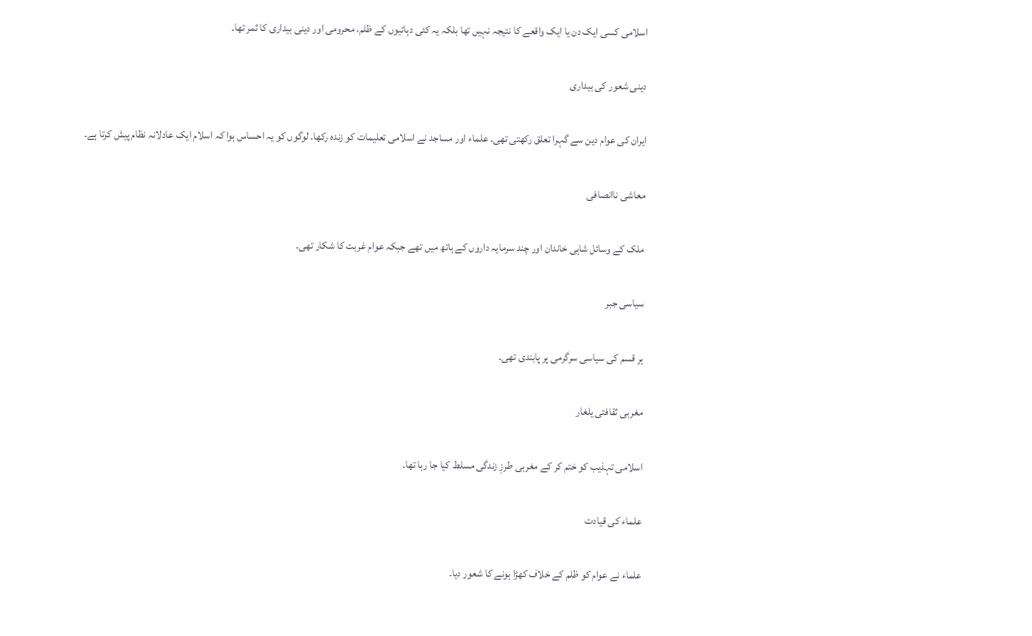اسلامی کسی ایک دن یا ایک واقعے کا نتیجہ نہیں تھا بلکہ یہ کئی دہائیوں کے ظلم، محرومی اور دینی بیداری کا ثمر تھا۔

دینی شعور کی بیداری

ایران کی عوام دین سے گہرا تعلق رکھتی تھی۔ علماء اور مساجد نے اسلامی تعلیمات کو زندہ رکھا۔ لوگوں کو یہ احساس ہوا کہ اسلام ایک عادلانہ نظام پیش کرتا ہے۔

معاشی ناانصافی

ملک کے وسائل شاہی خاندان اور چند سرمایہ داروں کے ہاتھ میں تھے جبکہ عوام غربت کا شکار تھی۔

سیاسی جبر

ہر قسم کی سیاسی سرگرمی پر پابندی تھی۔

مغربی ثقافتی یلغار

اسلامی تہذیب کو ختم کر کے مغربی طرزِ زندگی مسلط کیا جا رہا تھا۔

علماء کی قیادت

علماء نے عوام کو ظلم کے خلاف کھڑا ہونے کا شعور دیا۔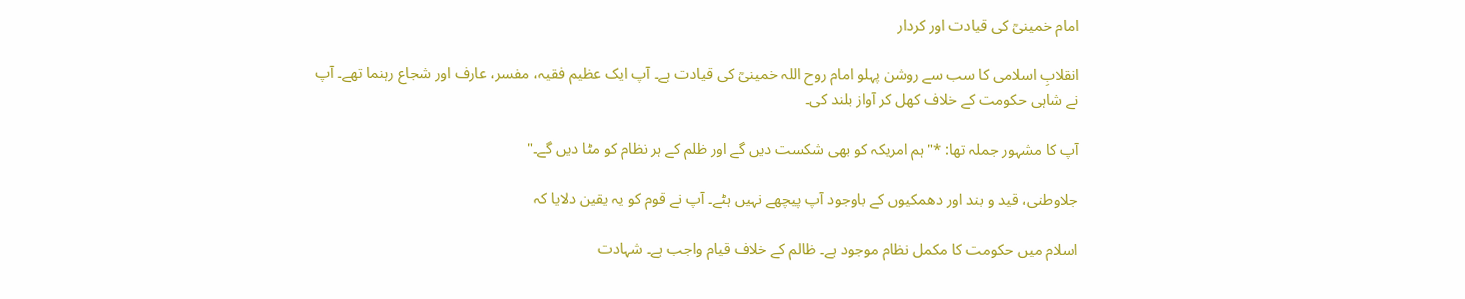امام خمینیؒ کی قیادت اور کردار

انقلابِ اسلامی کا سب سے روشن پہلو امام روح اللہ خمینیؒ کی قیادت ہے۔ آپ ایک عظیم فقیہ، مفسر، عارف اور شجاع رہنما تھے۔ آپ نے شاہی حکومت کے خلاف کھل کر آواز بلند کی۔

آپ کا مشہور جملہ تھا: *"ہم امریکہ کو بھی شکست دیں گے اور ظلم کے ہر نظام کو مٹا دیں گے۔"

جلاوطنی، قید و بند اور دھمکیوں کے باوجود آپ پیچھے نہیں ہٹے۔ آپ نے قوم کو یہ یقین دلایا کہ

اسلام میں حکومت کا مکمل نظام موجود ہے۔ ظالم کے خلاف قیام واجب ہے۔ شہادت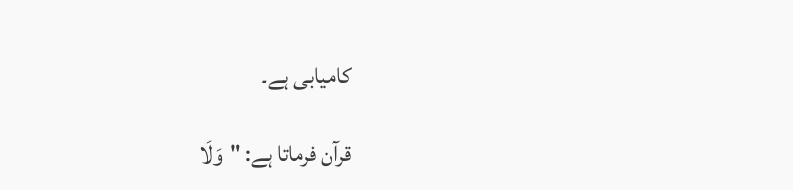کامیابی ہے۔

قرآن فرماتا ہے: "وَلَا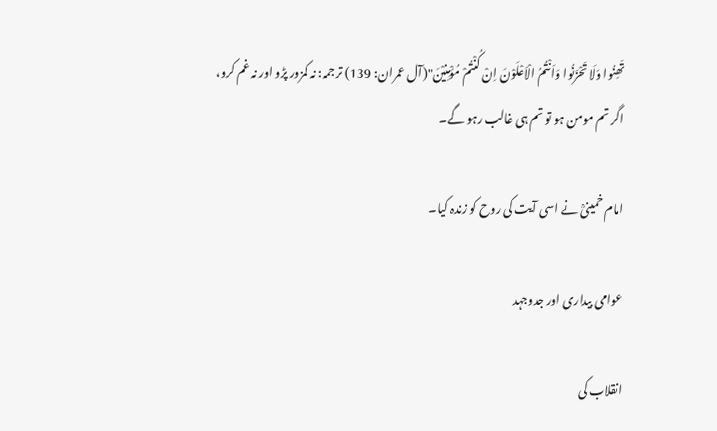تَھِنُوا وَلَا تَحْزَنُوا وَاَنْتُمُ الْاَعْلَوْنَ اِنْ کُنْتُمْ مُؤْمِنِیْنَ"(آل عمران: 139) ترجمہ: نہ کمزور پڑو اور نہ غم کرو، اگر تم مومن ہو تو تم ہی غالب رہو گے۔

امام خمینیؒ نے اسی آیت کی روح کو زندہ کیا۔

عوامی بیداری اور جدوجہد

انقلاب کی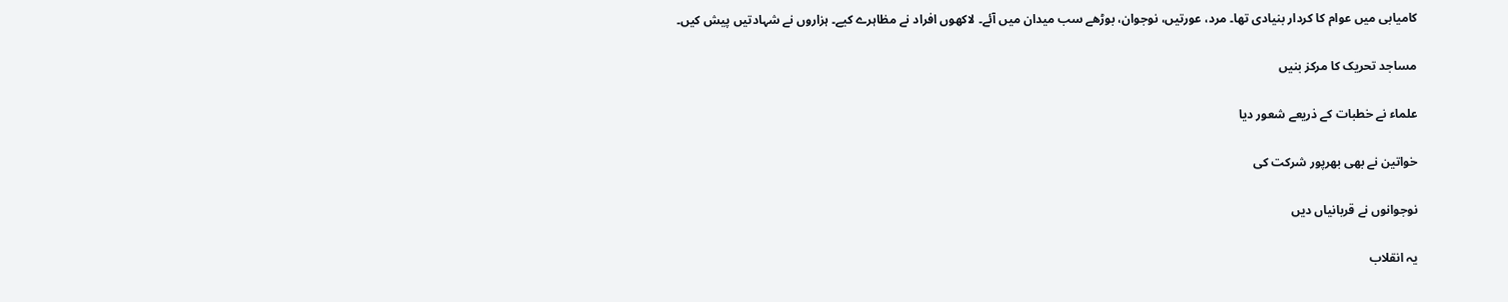کامیابی میں عوام کا کردار بنیادی تھا۔ مرد، عورتیں، نوجوان، بوڑھے سب میدان میں آئے۔ لاکھوں افراد نے مظاہرے کیے۔ ہزاروں نے شہادتیں پیش کیں۔

مساجد تحریک کا مرکز بنیں

علماء نے خطبات کے ذریعے شعور دیا

خواتین نے بھی بھرپور شرکت کی

نوجوانوں نے قربانیاں دیں

یہ انقلاب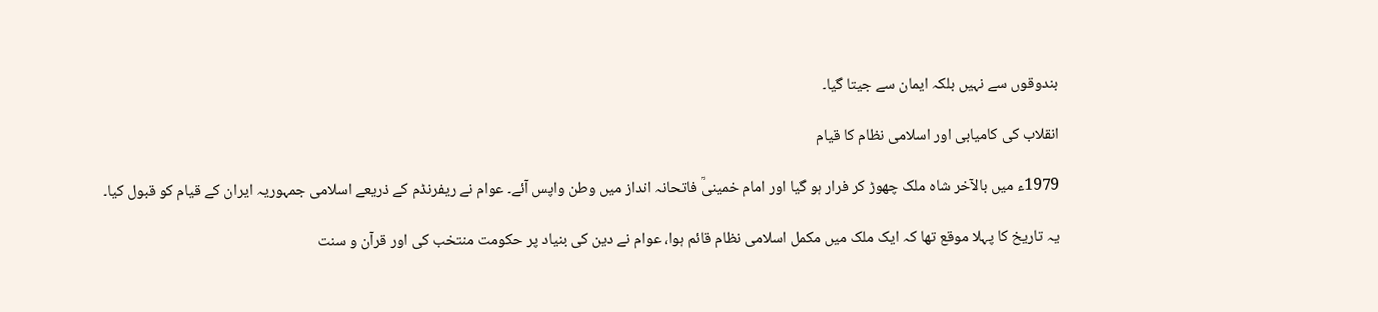بندوقوں سے نہیں بلکہ ایمان سے جیتا گیا۔

انقلاب کی کامیابی اور اسلامی نظام کا قیام

1979ء میں بالآخر شاہ ملک چھوڑ کر فرار ہو گیا اور امام خمینیؒ فاتحانہ انداز میں وطن واپس آئے۔ عوام نے ریفرنڈم کے ذریعے اسلامی جمہوریہ ایران کے قیام کو قبول کیا۔

یہ تاریخ کا پہلا موقع تھا کہ ایک ملک میں مکمل اسلامی نظام قائم ہوا، عوام نے دین کی بنیاد پر حکومت منتخب کی اور قرآن و سنت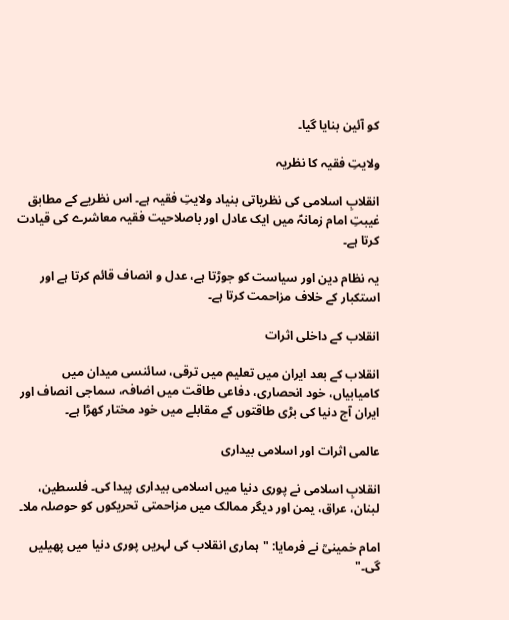کو آئین بنایا گیا۔

ولایتِ فقیہ کا نظریہ

انقلابِ اسلامی کی نظریاتی بنیاد ولایتِ فقیہ ہے۔ اس نظریے کے مطابق غیبتِ امام زمانہؑ میں ایک عادل اور باصلاحیت فقیہ معاشرے کی قیادت کرتا ہے۔

یہ نظام دین اور سیاست کو جوڑتا ہے، عدل و انصاف قائم کرتا ہے اور استکبار کے خلاف مزاحمت کرتا ہے۔

انقلاب کے داخلی اثرات

انقلاب کے بعد ایران میں تعلیم میں ترقی، سائنسی میدان میں کامیابیاں، خود انحصاری، دفاعی طاقت میں اضافہ، سماجی انصاف اور ایران آج دنیا کی بڑی طاقتوں کے مقابلے میں خود مختار کھڑا ہے۔

عالمی اثرات اور اسلامی بیداری

انقلابِ اسلامی نے پوری دنیا میں اسلامی بیداری پیدا کی۔ فلسطین، لبنان، عراق، یمن اور دیگر ممالک میں مزاحمتی تحریکوں کو حوصلہ ملا۔

امام خمینیؒ نے فرمایا: "ہماری انقلاب کی لہریں پوری دنیا میں پھیلیں گی۔"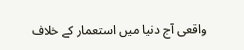واقعی آج دنیا میں استعمار کے خلاف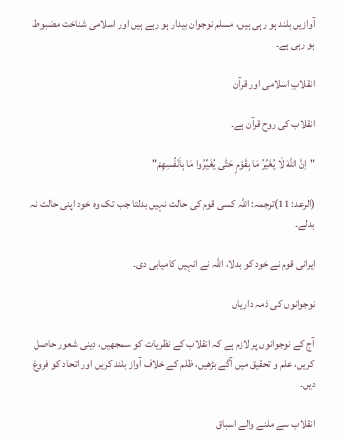آوازیں بلند ہو رہی ہیں، مسلم نوجوان بیدار ہو رہے ہیں اور اسلامی شناخت مضبوط ہو رہی ہے۔

انقلابِ اسلامی اور قرآن

انقلاب کی روح قرآن ہے۔

"اِنَّ اللّٰهَ لَا یُغَیِّرُ مَا بِقَوْمٍ حَتّٰی یُغَیِّرُوا مَا بِاَنْفُسِهِمْ"

(الرعد: 11)ترجمہ: اللہ کسی قوم کی حالت نہیں بدلتا جب تک وہ خود اپنی حالت نہ بدلے۔

ایرانی قوم نے خود کو بدلا، اللہ نے انہیں کامیابی دی۔

نوجوانوں کی ذمہ داریاں

آج کے نوجوانوں پر لازم ہے کہ انقلاب کے نظریات کو سمجھیں، دینی شعور حاصل کریں، علم و تحقیق میں آگے بڑھیں، ظلم کے خلاف آواز بلند کریں اور اتحاد کو فروغ دیں۔

انقلاب سے ملنے والے اسباق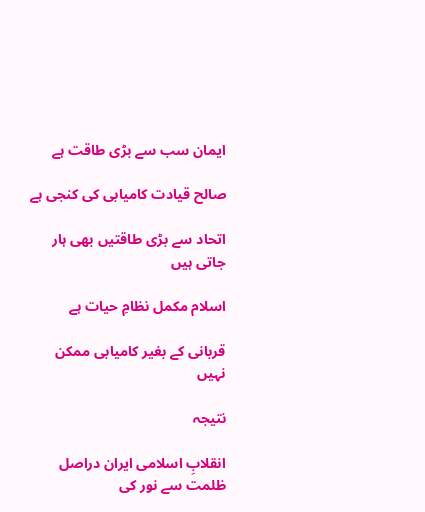ایمان سب سے بڑی طاقت ہے

صالح قیادت کامیابی کی کنجی ہے

اتحاد سے بڑی طاقتیں بھی ہار جاتی ہیں

اسلام مکمل نظامِ حیات ہے

قربانی کے بغیر کامیابی ممکن نہیں

نتیجہ

انقلابِ اسلامی ایران دراصل ظلمت سے نور کی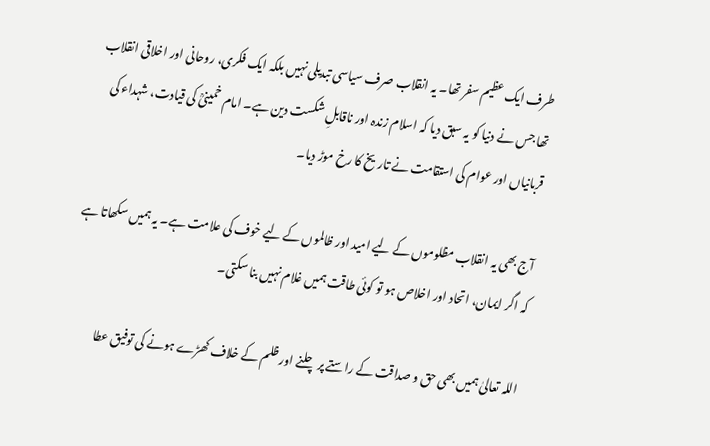طرف ایک عظیم سفر تھا۔ یہ انقلاب صرف سیاسی تبدیلی نہیں بلکہ ایک فکری، روحانی اور اخلاقی انقلاب تھا جس نے دنیا کو یہ سبق دیا کہ اسلام زندہ اور ناقابلِ شکست دین ہے۔ امام خمینیؒ کی قیادت، شہداء کی قربانیاں اور عوام کی استقامت نے تاریخ کا رخ موڑ دیا۔

آج بھی یہ انقلاب مظلوموں کے لیے امید اور ظالموں کے لیے خوف کی علامت ہے۔ یہ ہمیں سکھاتا ہے کہ اگر ایمان، اتحاد اور اخلاص ہو تو کوئی طاقت ہمیں غلام نہیں بنا سکتی۔

اللہ تعالیٰ ہمیں بھی حق و صداقت کے راستے پر چلنے اور ظلم کے خلاف کھڑے ہونے کی توفیق عطا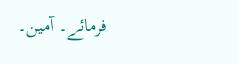فرمائے۔ آمین۔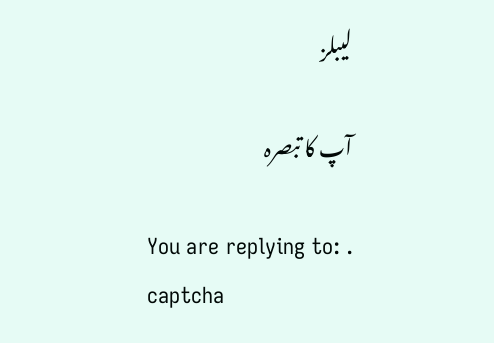لیبلز

آپ کا تبصرہ

You are replying to: .
captcha